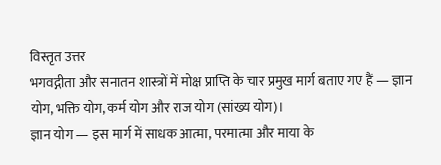विस्तृत उत्तर
भगवद्गीता और सनातन शास्त्रों में मोक्ष प्राप्ति के चार प्रमुख मार्ग बताए गए हैं — ज्ञान योग, भक्ति योग, कर्म योग और राज योग (सांख्य योग)।
ज्ञान योग — इस मार्ग में साधक आत्मा, परमात्मा और माया के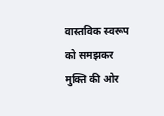वास्तविक स्वरूप को समझकर मुक्ति की ओर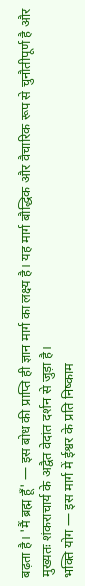बढ़ता है। 'मैं ब्रह्म हूँ' — इस बोध की प्राप्ति ही ज्ञान मार्ग का लक्ष्य है। यह मार्ग बौद्धिक और वैचारिक रूप से चुनौतीपूर्ण है और मुख्यतः शंकराचार्य के अद्वैत वेदांत दर्शन से जुड़ा है।
भक्ति योग — इस मार्ग में ईश्वर के प्रति निष्काम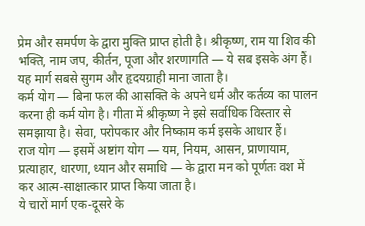प्रेम और समर्पण के द्वारा मुक्ति प्राप्त होती है। श्रीकृष्ण, राम या शिव की भक्ति, नाम जप, कीर्तन, पूजा और शरणागति — ये सब इसके अंग हैं। यह मार्ग सबसे सुगम और हृदयग्राही माना जाता है।
कर्म योग — बिना फल की आसक्ति के अपने धर्म और कर्तव्य का पालन करना ही कर्म योग है। गीता में श्रीकृष्ण ने इसे सर्वाधिक विस्तार से समझाया है। सेवा, परोपकार और निष्काम कर्म इसके आधार हैं।
राज योग — इसमें अष्टांग योग — यम, नियम, आसन, प्राणायाम, प्रत्याहार, धारणा, ध्यान और समाधि — के द्वारा मन को पूर्णतः वश में कर आत्म-साक्षात्कार प्राप्त किया जाता है।
ये चारों मार्ग एक-दूसरे के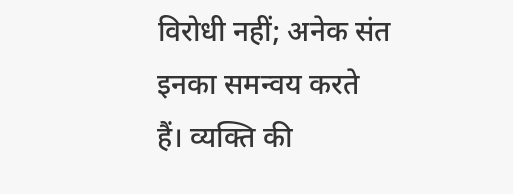विरोधी नहीं; अनेक संत इनका समन्वय करते हैं। व्यक्ति की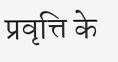प्रवृत्ति के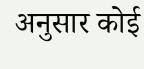अनुसार कोई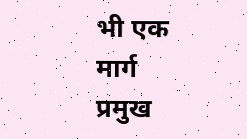भी एक मार्ग प्रमुख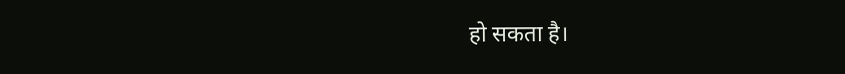हो सकता है।